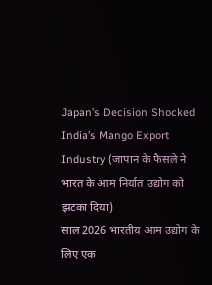Japan’s Decision Shocked India’s Mango Export Industry (जापान के फैसले ने भारत के आम निर्यात उद्योग को झटका दिया)
साल 2026 भारतीय आम उद्योग के लिए एक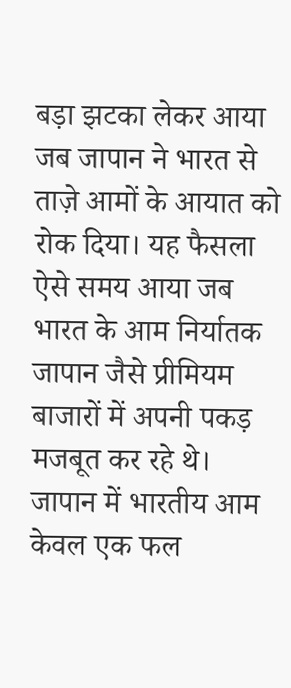बड़ा झटका लेकर आया जब जापान ने भारत से ताज़े आमों के आयात को रोक दिया। यह फैसला ऐसे समय आया जब भारत के आम निर्यातक जापान जैसे प्रीमियम बाजारों में अपनी पकड़ मजबूत कर रहे थे। जापान में भारतीय आम केवल एक फल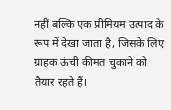नहीं बल्कि एक प्रीमियम उत्पाद के रूप में देखा जाता है, जिसके लिए ग्राहक ऊंची कीमत चुकाने को तैयार रहते हैं।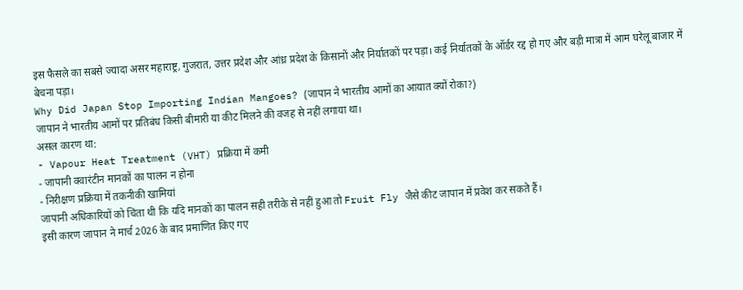इस फैसले का सबसे ज्यादा असर महाराष्ट्र, गुजरात, उत्तर प्रदेश और आंध्र प्रदेश के किसानों और निर्यातकों पर पड़ा। कई निर्यातकों के ऑर्डर रद्द हो गए और बड़ी मात्रा में आम घरेलू बाजार में बेचना पड़ा।
Why Did Japan Stop Importing Indian Mangoes? (जापान ने भारतीय आमों का आयात क्यों रोका?)
जापान ने भारतीय आमों पर प्रतिबंध किसी बीमारी या कीट मिलने की वजह से नहीं लगाया था।
असल कारण था:
- Vapour Heat Treatment (VHT) प्रक्रिया में कमी
- जापानी क्वारंटीन मानकों का पालन न होना
- निरीक्षण प्रक्रिया में तकनीकी खामियां
जापानी अधिकारियों को चिंता थी कि यदि मानकों का पालन सही तरीके से नहीं हुआ तो Fruit Fly जैसे कीट जापान में प्रवेश कर सकते हैं।
इसी कारण जापान ने मार्च 2026 के बाद प्रमाणित किए गए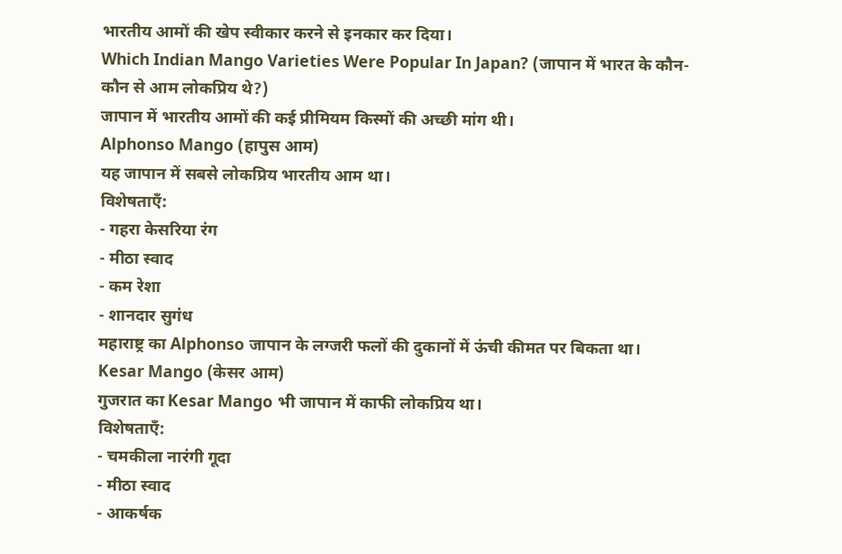भारतीय आमों की खेप स्वीकार करने से इनकार कर दिया।
Which Indian Mango Varieties Were Popular In Japan? (जापान में भारत के कौन-कौन से आम लोकप्रिय थे?)
जापान में भारतीय आमों की कई प्रीमियम किस्मों की अच्छी मांग थी।
Alphonso Mango (हापुस आम)
यह जापान में सबसे लोकप्रिय भारतीय आम था।
विशेषताएँ:
- गहरा केसरिया रंग
- मीठा स्वाद
- कम रेशा
- शानदार सुगंध
महाराष्ट्र का Alphonso जापान के लग्जरी फलों की दुकानों में ऊंची कीमत पर बिकता था।
Kesar Mango (केसर आम)
गुजरात का Kesar Mango भी जापान में काफी लोकप्रिय था।
विशेषताएँ:
- चमकीला नारंगी गूदा
- मीठा स्वाद
- आकर्षक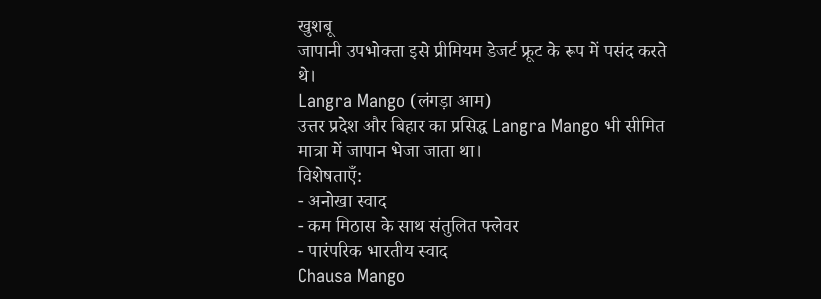खुशबू
जापानी उपभोक्ता इसे प्रीमियम डेजर्ट फ्रूट के रूप में पसंद करते थे।
Langra Mango (लंगड़ा आम)
उत्तर प्रदेश और बिहार का प्रसिद्ध Langra Mango भी सीमित मात्रा में जापान भेजा जाता था।
विशेषताएँ:
- अनोखा स्वाद
- कम मिठास के साथ संतुलित फ्लेवर
- पारंपरिक भारतीय स्वाद
Chausa Mango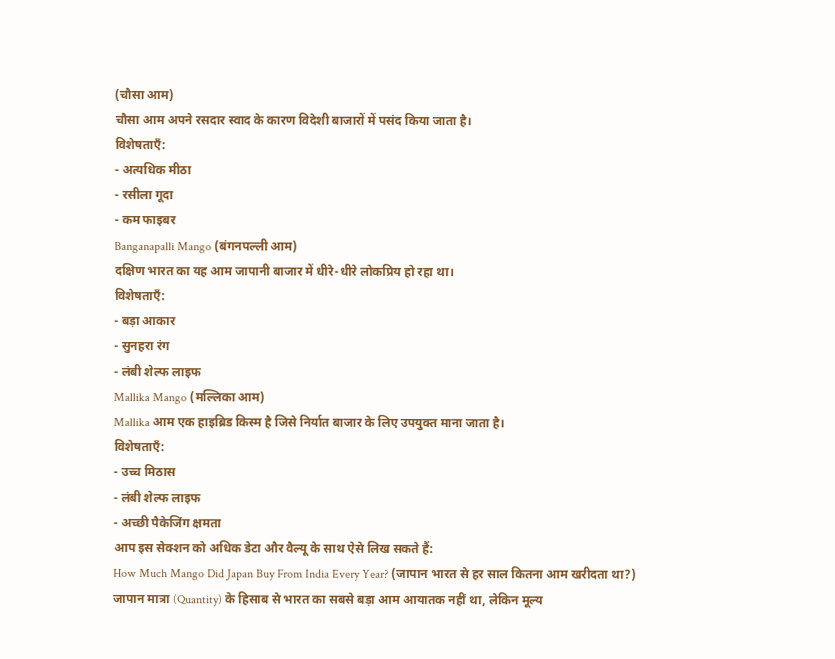(चौसा आम)
चौसा आम अपने रसदार स्वाद के कारण विदेशी बाजारों में पसंद किया जाता है।
विशेषताएँ:
- अत्यधिक मीठा
- रसीला गूदा
- कम फाइबर
Banganapalli Mango (बंगनपल्ली आम)
दक्षिण भारत का यह आम जापानी बाजार में धीरे-धीरे लोकप्रिय हो रहा था।
विशेषताएँ:
- बड़ा आकार
- सुनहरा रंग
- लंबी शेल्फ लाइफ
Mallika Mango (मल्लिका आम)
Mallika आम एक हाइब्रिड किस्म है जिसे निर्यात बाजार के लिए उपयुक्त माना जाता है।
विशेषताएँ:
- उच्च मिठास
- लंबी शेल्फ लाइफ
- अच्छी पैकेजिंग क्षमता
आप इस सेक्शन को अधिक डेटा और वैल्यू के साथ ऐसे लिख सकते हैं:
How Much Mango Did Japan Buy From India Every Year? (जापान भारत से हर साल कितना आम खरीदता था?)
जापान मात्रा (Quantity) के हिसाब से भारत का सबसे बड़ा आम आयातक नहीं था, लेकिन मूल्य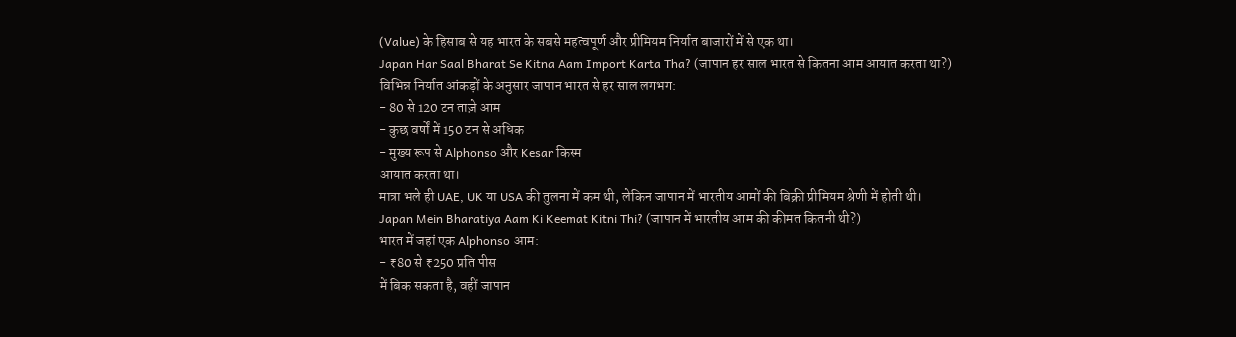(Value) के हिसाब से यह भारत के सबसे महत्वपूर्ण और प्रीमियम निर्यात बाजारों में से एक था।
Japan Har Saal Bharat Se Kitna Aam Import Karta Tha? (जापान हर साल भारत से कितना आम आयात करता था?)
विभिन्न निर्यात आंकड़ों के अनुसार जापान भारत से हर साल लगभग:
- 80 से 120 टन ताज़े आम
- कुछ वर्षों में 150 टन से अधिक
- मुख्य रूप से Alphonso और Kesar किस्म
आयात करता था।
मात्रा भले ही UAE, UK या USA की तुलना में कम थी, लेकिन जापान में भारतीय आमों की बिक्री प्रीमियम श्रेणी में होती थी।
Japan Mein Bharatiya Aam Ki Keemat Kitni Thi? (जापान में भारतीय आम की कीमत कितनी थी?)
भारत में जहां एक Alphonso आम:
- ₹80 से ₹250 प्रति पीस
में बिक सकता है, वहीं जापान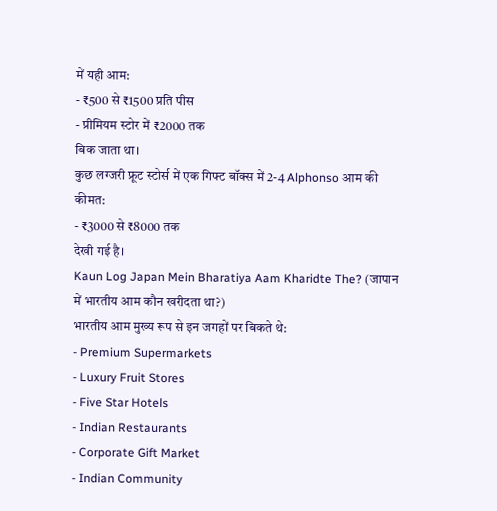में यही आम:
- ₹500 से ₹1500 प्रति पीस
- प्रीमियम स्टोर में ₹2000 तक
बिक जाता था।
कुछ लग्जरी फ्रूट स्टोर्स में एक गिफ्ट बॉक्स में 2-4 Alphonso आम की कीमत:
- ₹3000 से ₹8000 तक
देखी गई है।
Kaun Log Japan Mein Bharatiya Aam Kharidte The? (जापान में भारतीय आम कौन खरीदता था?)
भारतीय आम मुख्य रूप से इन जगहों पर बिकते थे:
- Premium Supermarkets
- Luxury Fruit Stores
- Five Star Hotels
- Indian Restaurants
- Corporate Gift Market
- Indian Community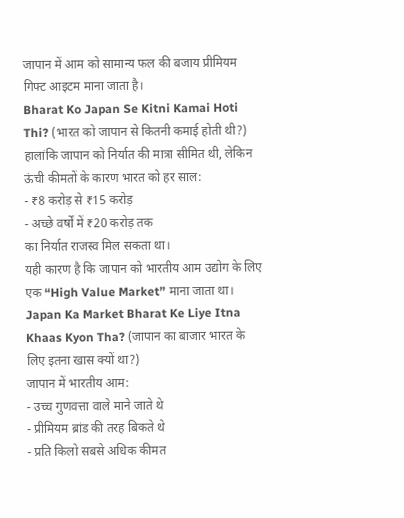जापान में आम को सामान्य फल की बजाय प्रीमियम गिफ्ट आइटम माना जाता है।
Bharat Ko Japan Se Kitni Kamai Hoti Thi? (भारत को जापान से कितनी कमाई होती थी?)
हालांकि जापान को निर्यात की मात्रा सीमित थी, लेकिन ऊंची कीमतों के कारण भारत को हर साल:
- ₹8 करोड़ से ₹15 करोड़
- अच्छे वर्षों में ₹20 करोड़ तक
का निर्यात राजस्व मिल सकता था।
यही कारण है कि जापान को भारतीय आम उद्योग के लिए एक “High Value Market” माना जाता था।
Japan Ka Market Bharat Ke Liye Itna Khaas Kyon Tha? (जापान का बाजार भारत के लिए इतना खास क्यों था?)
जापान में भारतीय आम:
- उच्च गुणवत्ता वाले माने जाते थे
- प्रीमियम ब्रांड की तरह बिकते थे
- प्रति किलो सबसे अधिक कीमत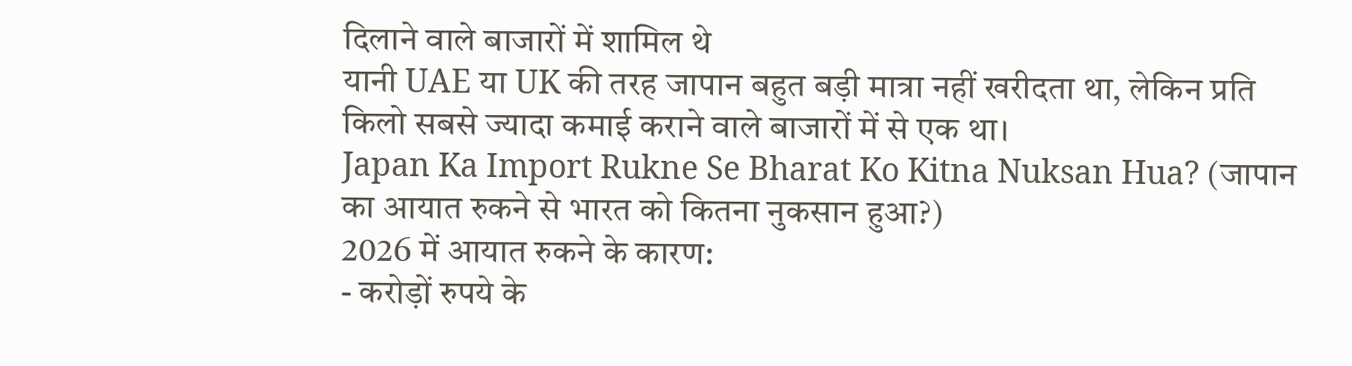दिलाने वाले बाजारों में शामिल थे
यानी UAE या UK की तरह जापान बहुत बड़ी मात्रा नहीं खरीदता था, लेकिन प्रति किलो सबसे ज्यादा कमाई कराने वाले बाजारों में से एक था।
Japan Ka Import Rukne Se Bharat Ko Kitna Nuksan Hua? (जापान का आयात रुकने से भारत को कितना नुकसान हुआ?)
2026 में आयात रुकने के कारण:
- करोड़ों रुपये के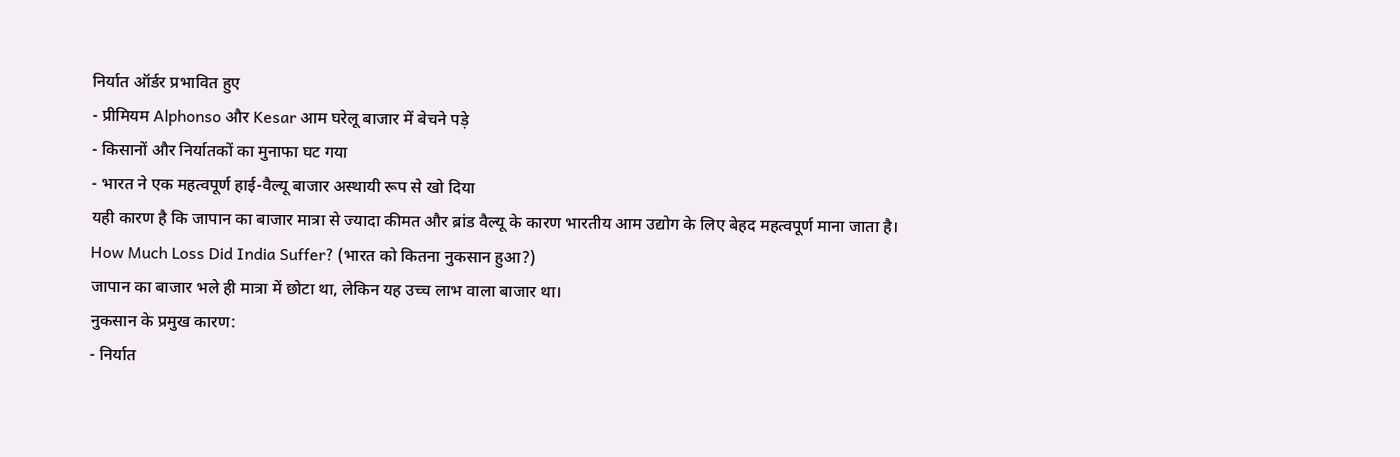निर्यात ऑर्डर प्रभावित हुए
- प्रीमियम Alphonso और Kesar आम घरेलू बाजार में बेचने पड़े
- किसानों और निर्यातकों का मुनाफा घट गया
- भारत ने एक महत्वपूर्ण हाई-वैल्यू बाजार अस्थायी रूप से खो दिया
यही कारण है कि जापान का बाजार मात्रा से ज्यादा कीमत और ब्रांड वैल्यू के कारण भारतीय आम उद्योग के लिए बेहद महत्वपूर्ण माना जाता है।
How Much Loss Did India Suffer? (भारत को कितना नुकसान हुआ?)
जापान का बाजार भले ही मात्रा में छोटा था, लेकिन यह उच्च लाभ वाला बाजार था।
नुकसान के प्रमुख कारण:
- निर्यात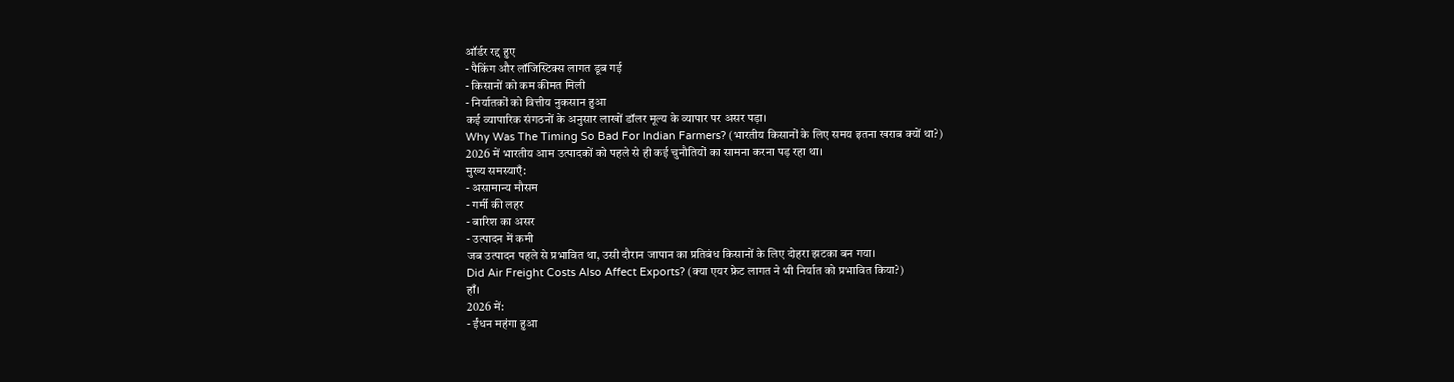ऑर्डर रद्द हुए
- पैकिंग और लॉजिस्टिक्स लागत डूब गई
- किसानों को कम कीमत मिली
- निर्यातकों को वित्तीय नुकसान हुआ
कई व्यापारिक संगठनों के अनुसार लाखों डॉलर मूल्य के व्यापार पर असर पड़ा।
Why Was The Timing So Bad For Indian Farmers? (भारतीय किसानों के लिए समय इतना खराब क्यों था?)
2026 में भारतीय आम उत्पादकों को पहले से ही कई चुनौतियों का सामना करना पड़ रहा था।
मुख्य समस्याएँ:
- असामान्य मौसम
- गर्मी की लहर
- बारिश का असर
- उत्पादन में कमी
जब उत्पादन पहले से प्रभावित था, उसी दौरान जापान का प्रतिबंध किसानों के लिए दोहरा झटका बन गया।
Did Air Freight Costs Also Affect Exports? (क्या एयर फ्रेट लागत ने भी निर्यात को प्रभावित किया?)
हाँ।
2026 में:
- ईंधन महंगा हुआ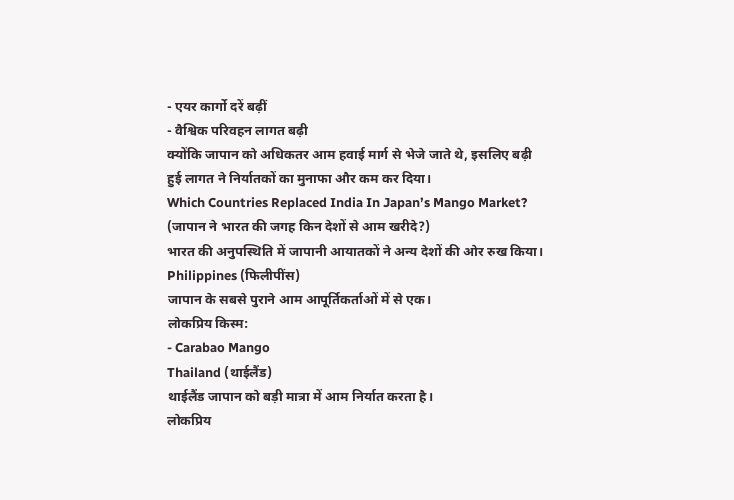- एयर कार्गो दरें बढ़ीं
- वैश्विक परिवहन लागत बढ़ी
क्योंकि जापान को अधिकतर आम हवाई मार्ग से भेजे जाते थे, इसलिए बढ़ी हुई लागत ने निर्यातकों का मुनाफा और कम कर दिया।
Which Countries Replaced India In Japan’s Mango Market? (जापान ने भारत की जगह किन देशों से आम खरीदे?)
भारत की अनुपस्थिति में जापानी आयातकों ने अन्य देशों की ओर रुख किया।
Philippines (फिलीपींस)
जापान के सबसे पुराने आम आपूर्तिकर्ताओं में से एक।
लोकप्रिय किस्म:
- Carabao Mango
Thailand (थाईलैंड)
थाईलैंड जापान को बड़ी मात्रा में आम निर्यात करता है।
लोकप्रिय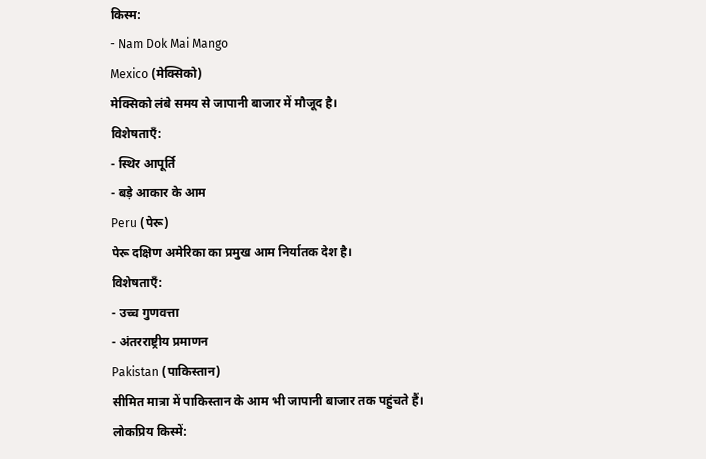किस्म:
- Nam Dok Mai Mango
Mexico (मेक्सिको)
मेक्सिको लंबे समय से जापानी बाजार में मौजूद है।
विशेषताएँ:
- स्थिर आपूर्ति
- बड़े आकार के आम
Peru (पेरू)
पेरू दक्षिण अमेरिका का प्रमुख आम निर्यातक देश है।
विशेषताएँ:
- उच्च गुणवत्ता
- अंतरराष्ट्रीय प्रमाणन
Pakistan (पाकिस्तान)
सीमित मात्रा में पाकिस्तान के आम भी जापानी बाजार तक पहुंचते हैं।
लोकप्रिय किस्में: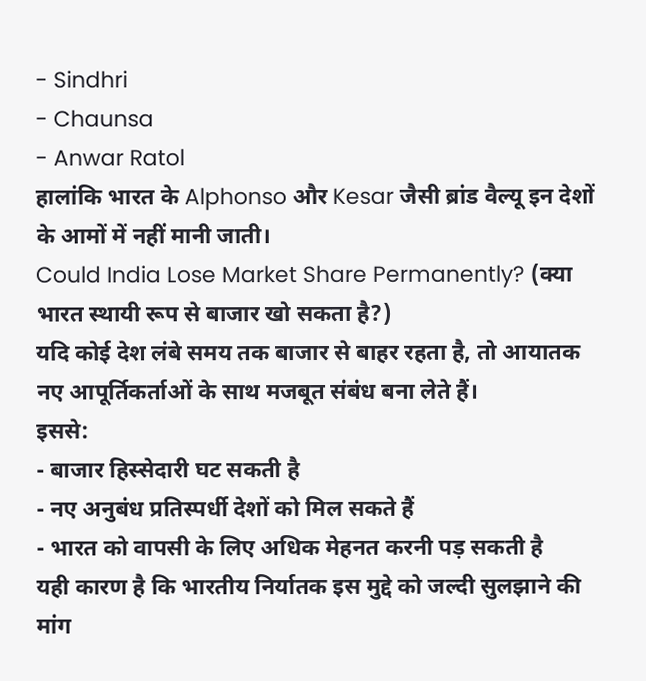- Sindhri
- Chaunsa
- Anwar Ratol
हालांकि भारत के Alphonso और Kesar जैसी ब्रांड वैल्यू इन देशों के आमों में नहीं मानी जाती।
Could India Lose Market Share Permanently? (क्या भारत स्थायी रूप से बाजार खो सकता है?)
यदि कोई देश लंबे समय तक बाजार से बाहर रहता है, तो आयातक नए आपूर्तिकर्ताओं के साथ मजबूत संबंध बना लेते हैं।
इससे:
- बाजार हिस्सेदारी घट सकती है
- नए अनुबंध प्रतिस्पर्धी देशों को मिल सकते हैं
- भारत को वापसी के लिए अधिक मेहनत करनी पड़ सकती है
यही कारण है कि भारतीय निर्यातक इस मुद्दे को जल्दी सुलझाने की मांग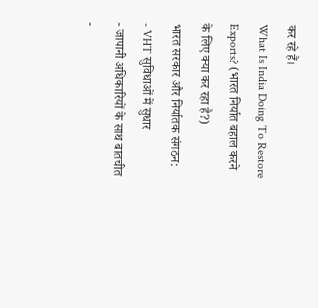कर रहे हैं।
What Is India Doing To Restore Exports? (भारत निर्यात बहाल करने के लिए क्या कर रहा है?)
भारत सरकार और निर्यातक संगठन:
- VHT सुविधाओं में सुधार
- जापानी अधिकारियों के साथ बातचीत
-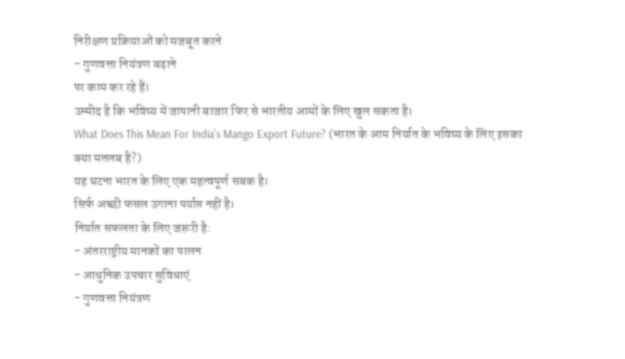निरीक्षण प्रक्रियाओं को मजबूत करने
- गुणवत्ता नियंत्रण बढ़ाने
पर काम कर रहे हैं।
उम्मीद है कि भविष्य में जापानी बाजार फिर से भारतीय आमों के लिए खुल सकता है।
What Does This Mean For India’s Mango Export Future? (भारत के आम निर्यात के भविष्य के लिए इसका क्या मतलब है?)
यह घटना भारत के लिए एक महत्वपूर्ण सबक है।
सिर्फ अच्छी फसल उगाना पर्याप्त नहीं है।
निर्यात सफलता के लिए जरूरी है:
- अंतरराष्ट्रीय मानकों का पालन
- आधुनिक उपचार सुविधाएं
- गुणवत्ता नियंत्रण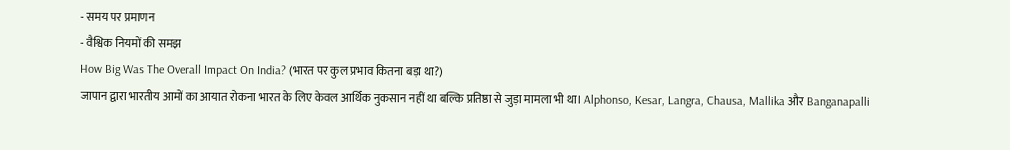- समय पर प्रमाणन
- वैश्विक नियमों की समझ
How Big Was The Overall Impact On India? (भारत पर कुल प्रभाव कितना बड़ा था?)
जापान द्वारा भारतीय आमों का आयात रोकना भारत के लिए केवल आर्थिक नुकसान नहीं था बल्कि प्रतिष्ठा से जुड़ा मामला भी था। Alphonso, Kesar, Langra, Chausa, Mallika और Banganapalli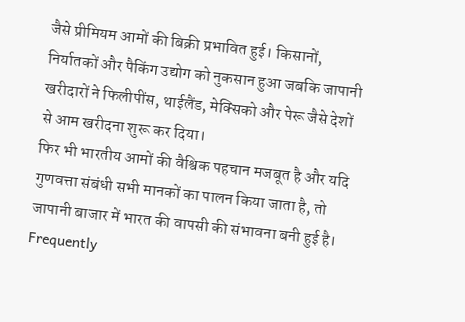जैसे प्रीमियम आमों की बिक्री प्रभावित हुई। किसानों, निर्यातकों और पैकिंग उद्योग को नुकसान हुआ जबकि जापानी खरीदारों ने फिलीपींस, थाईलैंड, मेक्सिको और पेरू जैसे देशों से आम खरीदना शुरू कर दिया।
फिर भी भारतीय आमों की वैश्विक पहचान मजबूत है और यदि गुणवत्ता संबंधी सभी मानकों का पालन किया जाता है, तो जापानी बाजार में भारत की वापसी की संभावना बनी हुई है।
Frequently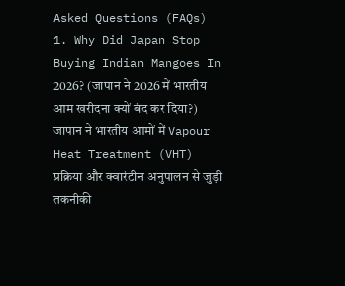Asked Questions (FAQs)
1. Why Did Japan Stop Buying Indian Mangoes In 2026? (जापान ने 2026 में भारतीय आम खरीदना क्यों बंद कर दिया?)
जापान ने भारतीय आमों में Vapour Heat Treatment (VHT) प्रक्रिया और क्वारंटीन अनुपालन से जुड़ी तकनीकी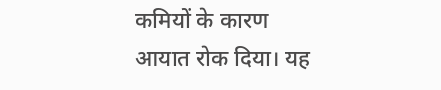कमियों के कारण आयात रोक दिया। यह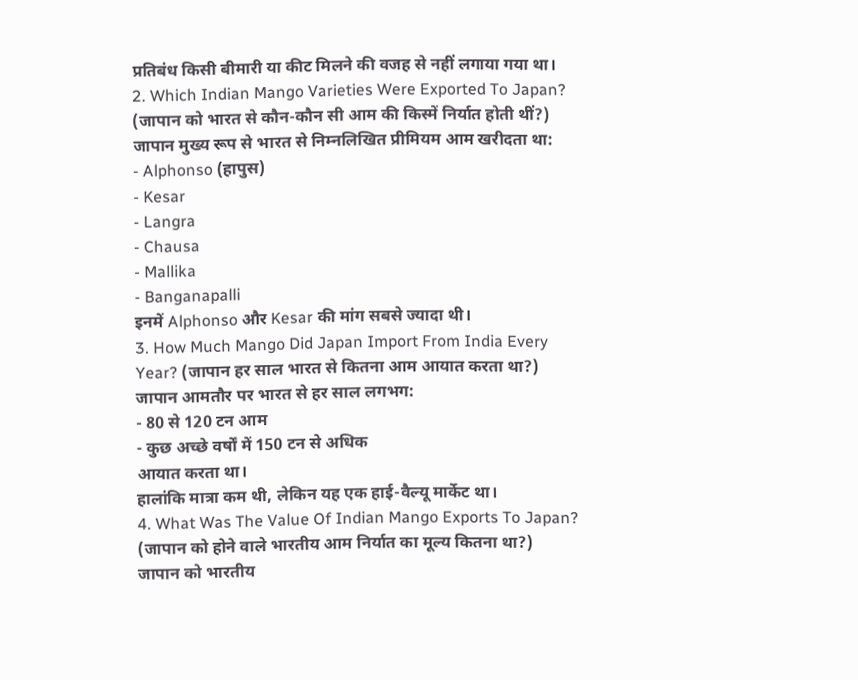प्रतिबंध किसी बीमारी या कीट मिलने की वजह से नहीं लगाया गया था।
2. Which Indian Mango Varieties Were Exported To Japan? (जापान को भारत से कौन-कौन सी आम की किस्में निर्यात होती थीं?)
जापान मुख्य रूप से भारत से निम्नलिखित प्रीमियम आम खरीदता था:
- Alphonso (हापुस)
- Kesar
- Langra
- Chausa
- Mallika
- Banganapalli
इनमें Alphonso और Kesar की मांग सबसे ज्यादा थी।
3. How Much Mango Did Japan Import From India Every Year? (जापान हर साल भारत से कितना आम आयात करता था?)
जापान आमतौर पर भारत से हर साल लगभग:
- 80 से 120 टन आम
- कुछ अच्छे वर्षों में 150 टन से अधिक
आयात करता था।
हालांकि मात्रा कम थी, लेकिन यह एक हाई-वैल्यू मार्केट था।
4. What Was The Value Of Indian Mango Exports To Japan? (जापान को होने वाले भारतीय आम निर्यात का मूल्य कितना था?)
जापान को भारतीय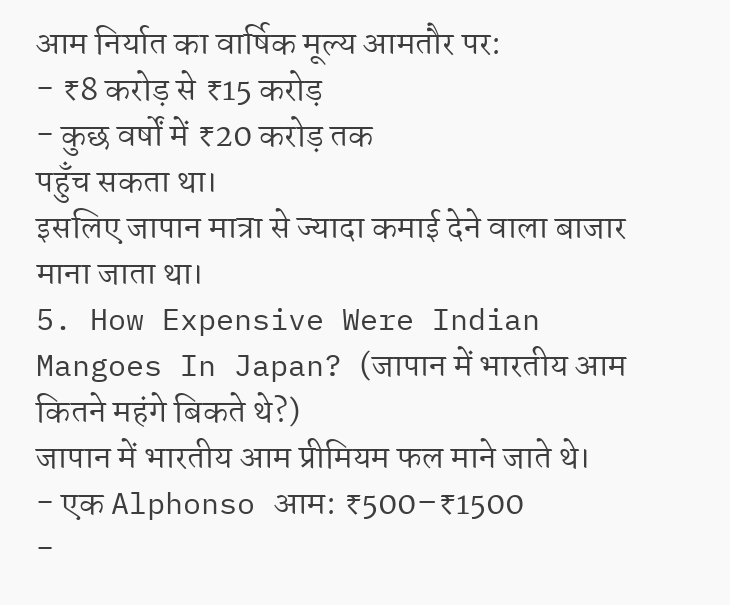आम निर्यात का वार्षिक मूल्य आमतौर पर:
- ₹8 करोड़ से ₹15 करोड़
- कुछ वर्षों में ₹20 करोड़ तक
पहुँच सकता था।
इसलिए जापान मात्रा से ज्यादा कमाई देने वाला बाजार माना जाता था।
5. How Expensive Were Indian Mangoes In Japan? (जापान में भारतीय आम कितने महंगे बिकते थे?)
जापान में भारतीय आम प्रीमियम फल माने जाते थे।
- एक Alphonso आम: ₹500–₹1500
-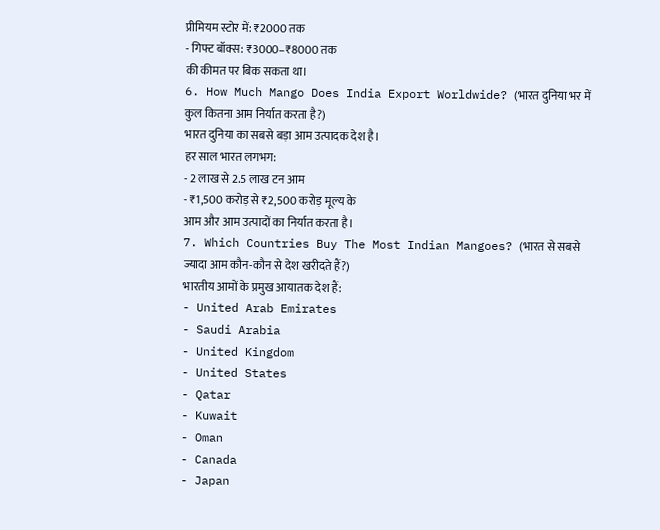प्रीमियम स्टोर में: ₹2000 तक
- गिफ्ट बॉक्स: ₹3000–₹8000 तक
की कीमत पर बिक सकता था।
6. How Much Mango Does India Export Worldwide? (भारत दुनिया भर में कुल कितना आम निर्यात करता है?)
भारत दुनिया का सबसे बड़ा आम उत्पादक देश है।
हर साल भारत लगभग:
- 2 लाख से 2.5 लाख टन आम
- ₹1,500 करोड़ से ₹2,500 करोड़ मूल्य के
आम और आम उत्पादों का निर्यात करता है।
7. Which Countries Buy The Most Indian Mangoes? (भारत से सबसे ज्यादा आम कौन-कौन से देश खरीदते हैं?)
भारतीय आमों के प्रमुख आयातक देश हैं:
- United Arab Emirates
- Saudi Arabia
- United Kingdom
- United States
- Qatar
- Kuwait
- Oman
- Canada
- Japan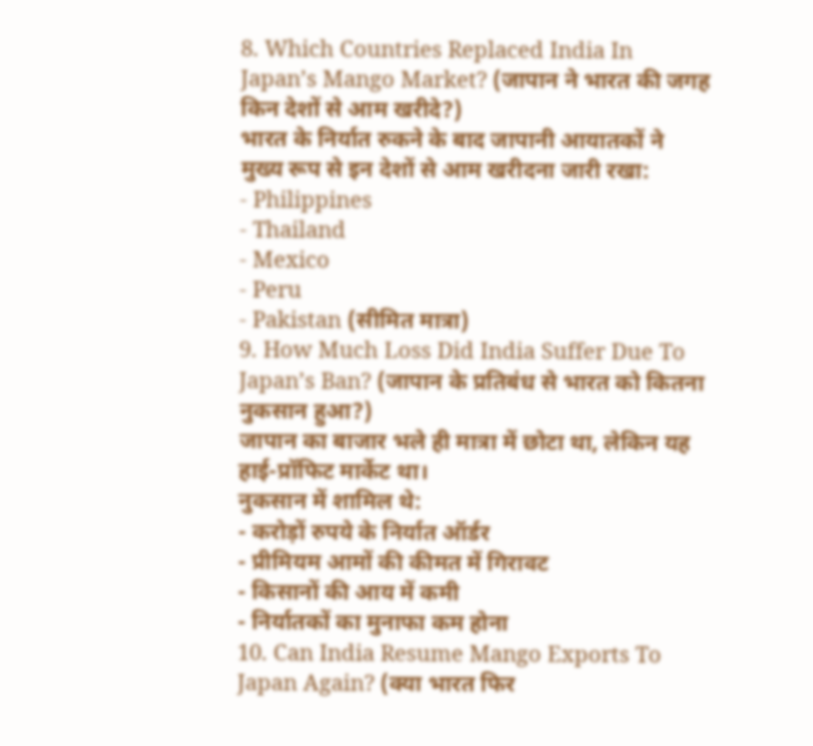8. Which Countries Replaced India In Japan’s Mango Market? (जापान ने भारत की जगह किन देशों से आम खरीदे?)
भारत के निर्यात रुकने के बाद जापानी आयातकों ने मुख्य रूप से इन देशों से आम खरीदना जारी रखा:
- Philippines
- Thailand
- Mexico
- Peru
- Pakistan (सीमित मात्रा)
9. How Much Loss Did India Suffer Due To Japan’s Ban? (जापान के प्रतिबंध से भारत को कितना नुकसान हुआ?)
जापान का बाजार भले ही मात्रा में छोटा था, लेकिन यह हाई-प्रॉफिट मार्केट था।
नुकसान में शामिल थे:
- करोड़ों रुपये के निर्यात ऑर्डर
- प्रीमियम आमों की कीमत में गिरावट
- किसानों की आय में कमी
- निर्यातकों का मुनाफा कम होना
10. Can India Resume Mango Exports To Japan Again? (क्या भारत फिर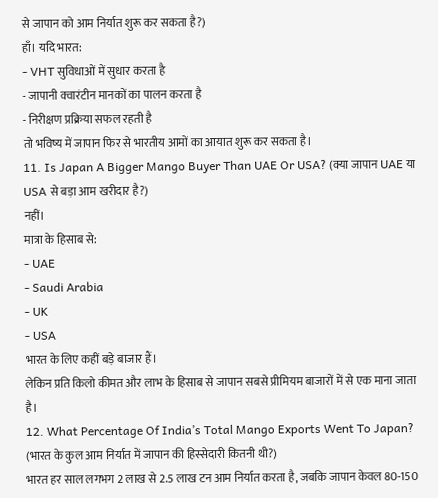से जापान को आम निर्यात शुरू कर सकता है?)
हाँ। यदि भारत:
- VHT सुविधाओं में सुधार करता है
- जापानी क्वारंटीन मानकों का पालन करता है
- निरीक्षण प्रक्रिया सफल रहती है
तो भविष्य में जापान फिर से भारतीय आमों का आयात शुरू कर सकता है।
11. Is Japan A Bigger Mango Buyer Than UAE Or USA? (क्या जापान UAE या USA से बड़ा आम खरीदार है?)
नहीं।
मात्रा के हिसाब से:
- UAE
- Saudi Arabia
- UK
- USA
भारत के लिए कहीं बड़े बाजार हैं।
लेकिन प्रति किलो कीमत और लाभ के हिसाब से जापान सबसे प्रीमियम बाजारों में से एक माना जाता है।
12. What Percentage Of India’s Total Mango Exports Went To Japan? (भारत के कुल आम निर्यात में जापान की हिस्सेदारी कितनी थी?)
भारत हर साल लगभग 2 लाख से 2.5 लाख टन आम निर्यात करता है, जबकि जापान केवल 80-150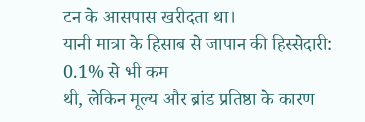टन के आसपास खरीदता था।
यानी मात्रा के हिसाब से जापान की हिस्सेदारी:
0.1% से भी कम
थी, लेकिन मूल्य और ब्रांड प्रतिष्ठा के कारण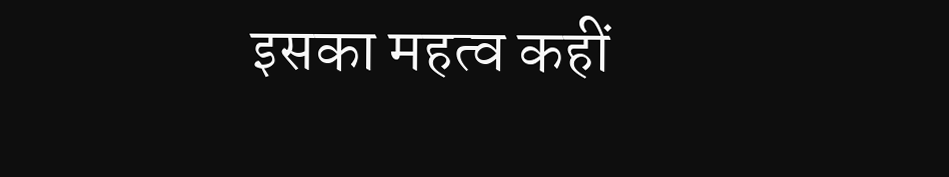इसका महत्व कहीं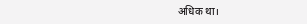अधिक था।